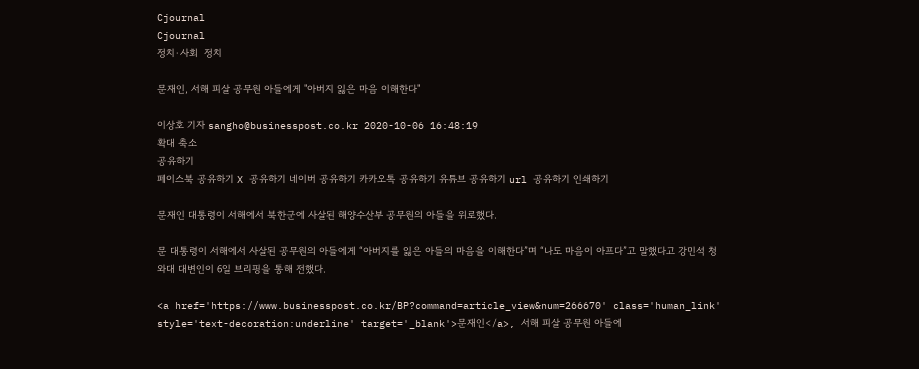Cjournal
Cjournal
정치·사회  정치

문재인, 서해 피살 공무원 아들에게 "아버지 잃은 마음 이해한다"

이상호 기자 sangho@businesspost.co.kr 2020-10-06 16:48:19
확대 축소
공유하기
페이스북 공유하기 X 공유하기 네이버 공유하기 카카오톡 공유하기 유튜브 공유하기 url 공유하기 인쇄하기

문재인 대통령이 서해에서 북한군에 사살된 해양수산부 공무원의 아들을 위로했다.

문 대통령이 서해에서 사살된 공무원의 아들에게 “아버지를 잃은 아들의 마음을 이해한다”며 “나도 마음이 아프다”고 말했다고 강민석 청와대 대변인이 6일 브리핑을 통해 전했다.

<a href='https://www.businesspost.co.kr/BP?command=article_view&num=266670' class='human_link' style='text-decoration:underline' target='_blank'>문재인</a>, 서해 피살 공무원 아들에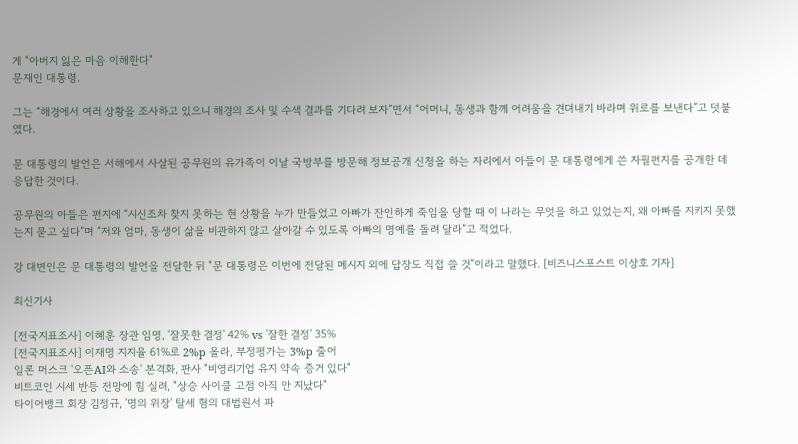게 "아버지 잃은 마음 이해한다"
문재인 대통령.

그는 “해경에서 여러 상황을 조사하고 있으니 해경의 조사 및 수색 결과를 기다려 보자”면서 “어머니, 동생과 함께 어려움을 견뎌내기 바라며 위로를 보낸다”고 덧붙였다.

문 대통령의 발언은 서해에서 사살된 공무원의 유가족이 이날 국방부를 방문해 정보공개 신청을 하는 자리에서 아들이 문 대통령에게 쓴 자필편지를 공개한 데 응답한 것이다.

공무원의 아들은 편지에 “시신조차 찾지 못하는 현 상황을 누가 만들었고 아빠가 잔인하게 죽임을 당할 때 이 나라는 무엇을 하고 있었는지, 왜 아빠를 지키지 못했는지 묻고 싶다”며 “저와 엄마, 동생이 삶을 비관하지 않고 살아갈 수 있도록 아빠의 명예를 돌려 달라”고 적었다.

강 대변인은 문 대통령의 발언을 전달한 뒤 "문 대통령은 이번에 전달된 메시지 외에 답장도 직접 쓸 것”이라고 말했다. [비즈니스포스트 이상호 기자]

최신기사

[전국지표조사] 이혜훈 장관 임명, '잘못한 결정' 42% vs '잘한 결정' 35%
[전국지표조사] 이재명 지지율 61%로 2%p 올라, 부정평가는 3%p 줄어
일론 머스크 '오픈AI와 소송' 본격화, 판사 "비영리기업 유지 약속 증거 있다"
비트코인 시세 반등 전망에 힘 실려, "상승 사이클 고점 아직 안 지났다"
타이어뱅크 회장 김정규, '명의 위장' 탈세 혐의 대법원서 파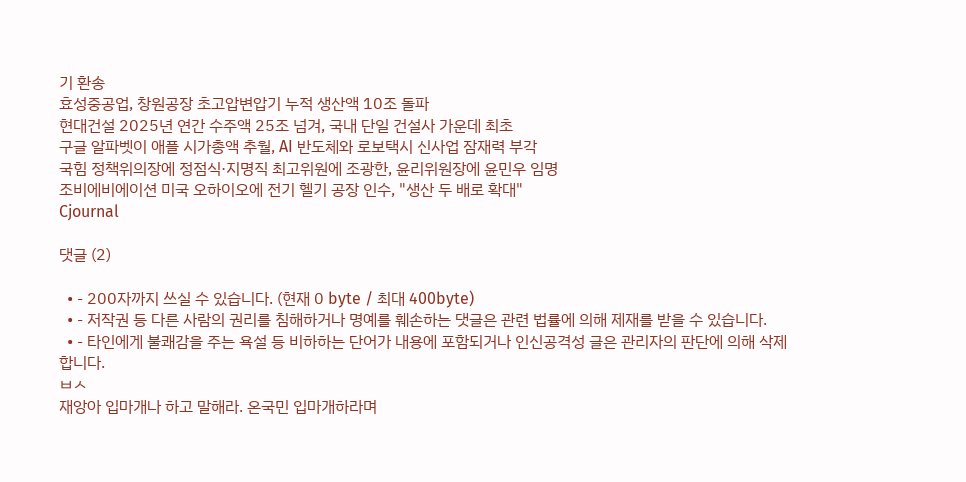기 환송
효성중공업, 창원공장 초고압변압기 누적 생산액 10조 돌파
현대건설 2025년 연간 수주액 25조 넘겨, 국내 단일 건설사 가운데 최초
구글 알파벳이 애플 시가총액 추월, AI 반도체와 로보택시 신사업 잠재력 부각
국힘 정책위의장에 정점식·지명직 최고위원에 조광한, 윤리위원장에 윤민우 임명
조비에비에이션 미국 오하이오에 전기 헬기 공장 인수, "생산 두 배로 확대"
Cjournal

댓글 (2)

  • - 200자까지 쓰실 수 있습니다. (현재 0 byte / 최대 400byte)
  • - 저작권 등 다른 사람의 권리를 침해하거나 명예를 훼손하는 댓글은 관련 법률에 의해 제재를 받을 수 있습니다.
  • - 타인에게 불쾌감을 주는 욕설 등 비하하는 단어가 내용에 포함되거나 인신공격성 글은 관리자의 판단에 의해 삭제 합니다.
ㅂㅅ
재앙아 입마개나 하고 말해라. 온국민 입마개하라며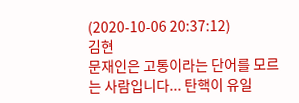(2020-10-06 20:37:12)
김현
문재인은 고통이라는 단어를 모르는 사람입니다... 탄핵이 유일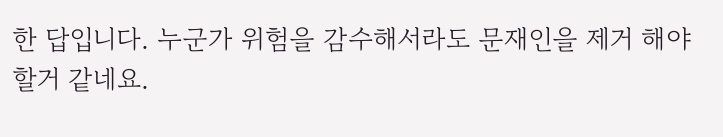한 답입니다. 누군가 위험을 감수해서라도 문재인을 제거 해야 할거 같네요.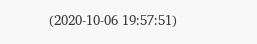(2020-10-06 19:57:51)